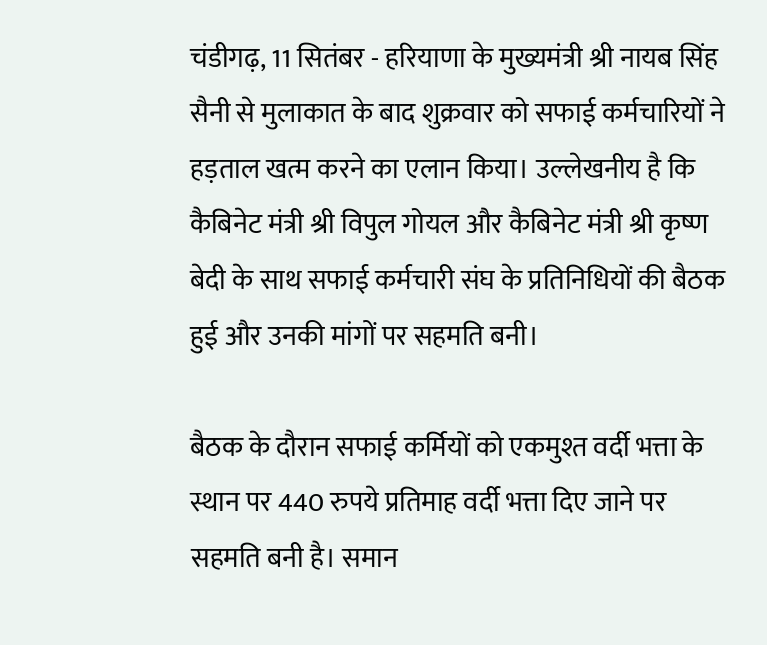चंडीगढ़, 11 सितंबर - हरियाणा के मुख्यमंत्री श्री नायब सिंह सैनी से मुलाकात के बाद शुक्रवार को सफाई कर्मचारियों ने हड़ताल खत्म करने का एलान किया। उल्लेखनीय है कि कैबिनेट मंत्री श्री विपुल गोयल और कैबिनेट मंत्री श्री कृष्ण बेदी के साथ सफाई कर्मचारी संघ के प्रतिनिधियों की बैठक हुई और उनकी मांगों पर सहमति बनी।

बैठक के दौरान सफाई ‌कर्मियों को एकमुश्त वर्दी भत्ता के स्थान पर 440 रुपये प्रतिमाह वर्दी भत्ता दिए जाने पर सहमति बनी है। समान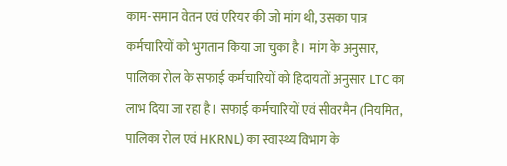काम-समान वेतन एवं एरियर की जो मांग थी, उसका पात्र कर्मचारियों को भुगतान किया जा चुका है। मांग के अनुसार, पालिका रोल के सफाई कर्मचारियों को हिदायतों अनुसार LTC का लाभ दिया जा रहा है। सफाई कर्मचारियों एवं सीवरमैन (नियमित, पालिका रोल एवं HKRNL) का स्वास्थ्य विभाग के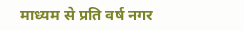माध्यम से प्रति वर्ष नगर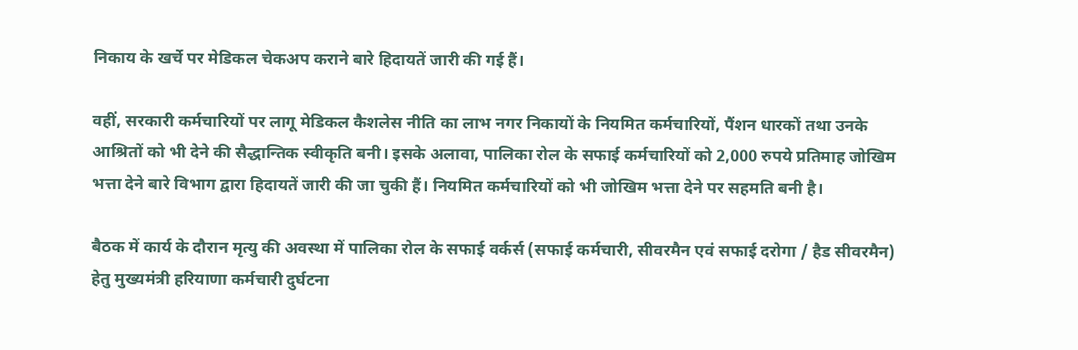निकाय के खर्चे पर मेडिकल चेकअप कराने बारे हिदायतें जारी की गई हैं।

वहीं, सरकारी कर्मचारियों पर लागू मेडिकल कैशलेस नीति का लाभ नगर निकायों के नियमित कर्मचारियों, पैंशन धारकों तथा उनके आश्रितों को भी देने की सैद्धान्तिक स्वीकृति बनी। इसके अलावा, पालिका रोल के सफाई कर्मचारियों को 2,000 रुपये प्रतिमाह जोखिम भत्ता देने बारे विभाग द्वारा हिदायतें जारी की जा चुकी हैं। नियमित कर्मचारियों को भी जोखिम भत्ता देने पर सहमति बनी है।

बैठक में कार्य के दौरान मृत्यु की अवस्था में पालिका रोल के सफाई वर्कर्स (सफाई कर्मचारी, सीवरमैन एवं सफाई दरोगा / हैड सीवरमैन) हेतु मुख्यमंत्री हरियाणा कर्मचारी दुर्घटना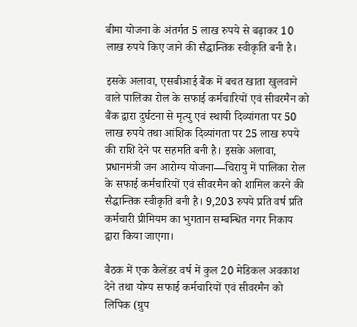बीमा योजना के अंतर्गत 5 लाख रुपये से बढ़ाकर 10 लाख रुपये किए जाने की सैद्धान्तिक स्वीकृति बनी है।

इसके अलावा, एसबीआई बैंक में बचत खाता खुलवाने वाले पालिका रोल के सफाई कर्मचारियों एवं सीवरमैन को बैंक द्वारा दुर्घटना से मृत्यु एवं स्थायी दिव्यांगता पर 50 लाख रुपये तथा आंशिक दिव्यांगता पर 25 लाख रुपये की राशि देने पर सहमति बनी है। इसके अलावा, प्रधानमंत्री जन आरोग्य योजना—चिरायु में पालिका रोल के सफाई कर्मचारियों एवं सीवरमैन को शामिल करने की सैद्धान्तिक स्वीकृति बनी है। 9,203 रुपये प्रति वर्ष प्रति कर्मचारी प्रीमियम का भुगतान सम्बन्धित नगर निकाय द्वारा किया जाएगा।

बैठक में एक कैलेंडर वर्ष में कुल 20 मेडिकल अवकाश देने तथा योग्य सफाई कर्मचारियों एवं सीवरमैन को लिपिक (ग्रुप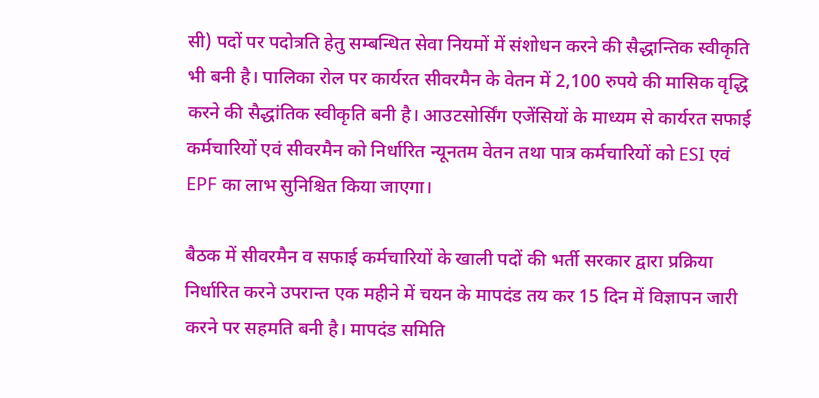सी) पदों पर पदोत्रति हेतु सम्बन्धित सेवा नियमों में संशोधन करने की सैद्धान्तिक स्वीकृति भी बनी है। पालिका रोल पर कार्यरत सीवरमैन के वेतन में 2,100 रुपये की मासिक वृद्धि करने की सैद्धांतिक स्वीकृति बनी है। आउटसोर्सिंग एजेंसियों के माध्यम से कार्यरत सफाई कर्मचारियों एवं सीवरमैन को निर्धारित न्यूनतम वेतन तथा पात्र कर्मचारियों को ESI एवं EPF का लाभ सुनिश्चित किया जाएगा।

बैठक में सीवरमैन व सफाई कर्मचारियों के खाली पदों की भर्ती सरकार द्वारा प्रक्रिया निर्धारित करने उपरान्त एक महीने में चयन के मापदंड तय कर 15 दिन में विज्ञापन जारी करने पर सहमति बनी है। मापदंड समिति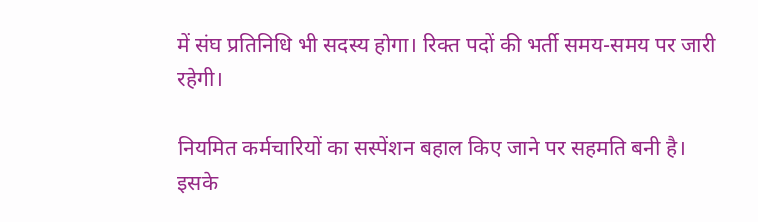में संघ प्रतिनिधि भी सदस्य होगा। रिक्त पदों की भर्ती समय-समय पर जारी रहेगी।

नियमित कर्मचारियों का सस्पेंशन बहाल किए जाने पर सहमति बनी है। इसके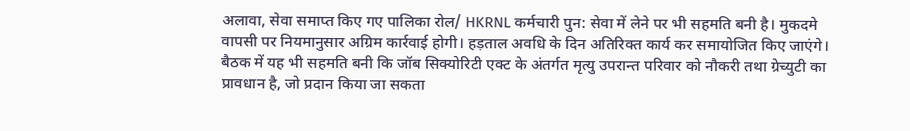अलावा, सेवा समाप्त किए गए पालिका रोल/ HKRNL कर्मचारी पुन: सेवा में लेने पर भी सहमति बनी है। मुकदमे वापसी पर नियमानुसार अग्रिम कार्रवाई होगी। हड़ताल अवधि के दिन अतिरिक्त कार्य कर समायोजित किए जाएंगे। बैठक में यह भी सहमति बनी कि जॉब सिक्योरिटी एक्ट के अंतर्गत मृत्यु उपरान्त परिवार को नौकरी तथा ग्रेच्युटी का प्रावधान है, जो प्रदान किया जा सकता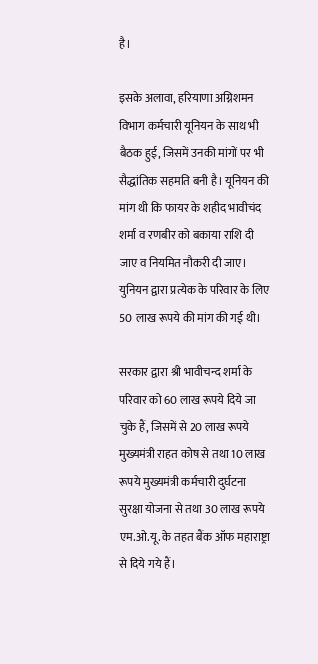है।

इसके अलावा, हरियाणा अग्निशमन विभाग कर्मचारी यूनियन के साथ भी बैठक हुई, जिसमें उनकी मांगों पर भी सैद्धांतिक सहमति बनी है। यूनियन की मांग थी कि फायर के शहीद भावीचंद शर्मा व रणबीर को बकाया राशि दी जाए व नियमि‌त नौकरी दी जाए। युनियन द्वारा प्रत्येक के परिवार के लिए 50 लाख रूपये की मांग की गई थी।

सरकार द्वारा श्री भावीचन्द शर्मा के परिवार को 60 लाख रूपये दिये जा चुके हैं, जिसमें से 20 लाख रूपये मुख्यमंत्री राहत कोष से तथा 10 लाख रूपये मुख्यमंत्री कर्मचारी दुर्घटना सुरक्षा योजना से तथा 30 लाख रूपये एम.ओ.यू. के तहत बैंक ऑफ महाराष्ट्रा से दिये गये हैं।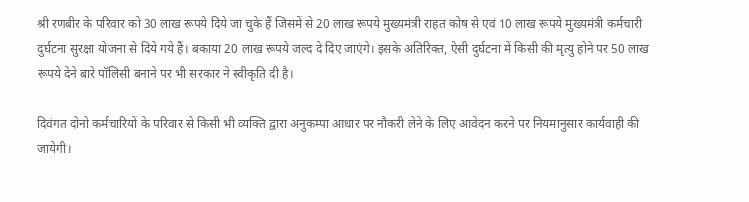श्री रणबीर के परिवार को 30 लाख रूपये दिये जा चुके हैं जिसमें से 20 लाख रूपये मुख्यमंत्री राहत कोष से एवं 10 लाख रूपये मुख्यमंत्री कर्मचारी दुर्घटना सुरक्षा योजना से दिये गये हैं। बकाया 20 लाख रूपये जल्द दे दिए जाएंगे। इसके अतिरिक्त, ऐसी दुर्घटना में किसी की मृत्यु होने पर 50 लाख रूपये देने बारे पॉलिसी बनाने पर भी सरकार ने स्वीकृति दी है।

दिवंगत दोनो कर्मचारियों के परिवार से किसी भी व्यक्ति द्वारा अनुकम्पा आधार पर नौकरी लेने के लिए आवेदन करने पर नियमानुसार कार्यवाही की जायेगी।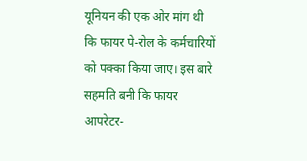यूनियन की एक ओर मांग थी कि फायर पे-रोल के कर्मचारियों को पक्का किया जाए। इस बारे सहमति बनी कि फायर आपरेटर-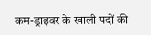कम-ड्राइवर के खाली पदों की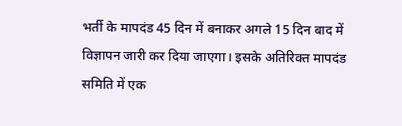भर्ती के मापदंड 45 दिन में बनाकर अगले 15 दिन बाद में विज्ञापन जारी कर दिया जाएगा। इसके अतिरिक्त मापदंड समिति में एक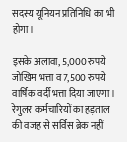सदस्य यूनियन प्रतिनिधि का भी होगा।

इसके अलावा, 5,000 रुपये जोखिम भत्ता व 7,500 रुपये वार्षिक वर्दी भत्ता दिया जाएगा। रेगुलर कर्मचारियों का हड़ताल की वजह से सर्विस ब्रेक नहीं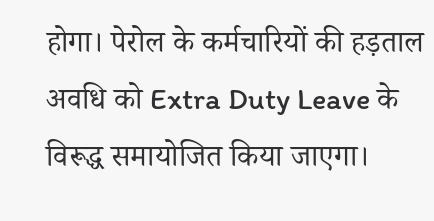होगा। पेरोल के कर्मचारियों की हड़ताल अवधि को Extra Duty Leave के विरूद्ध समायोजित किया जाएगा।